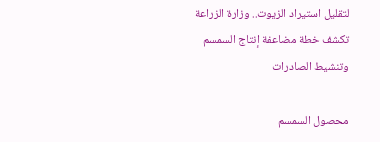لتقليل استيراد الزيوت.. وزارة الزراعة تكشف خطة مضاعفة إنتاج السمسم وتنشيط الصادرات

محصول السمسم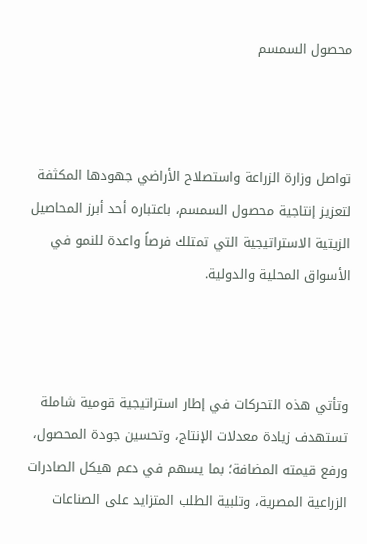محصول السمسم



تواصل وزارة الزراعة واستصلاح الأراضي جهودها المكثفة لتعزيز إنتاجية محصول السمسم، باعتباره أحد أبرز المحاصيل الزيتية الاستراتيجية التي تمتلك فرصاً واعدة للنمو في الأسواق المحلية والدولية.



وتأتي هذه التحركات في إطار استراتيجية قومية شاملة تستهدف زيادة معدلات الإنتاج، وتحسين جودة المحصول، ورفع قيمته المضافة؛ بما يسهم في دعم هيكل الصادرات الزراعية المصرية، وتلبية الطلب المتزايد على الصناعات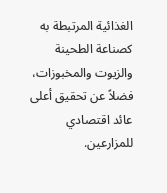الغذائية المرتبطة به كصناعة الطحينة والزيوت والمخبوزات، فضلاً عن تحقيق أعلى عائد اقتصادي للمزارعين.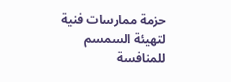حزمة ممارسات فنية لتهيئة السمسم للمنافسة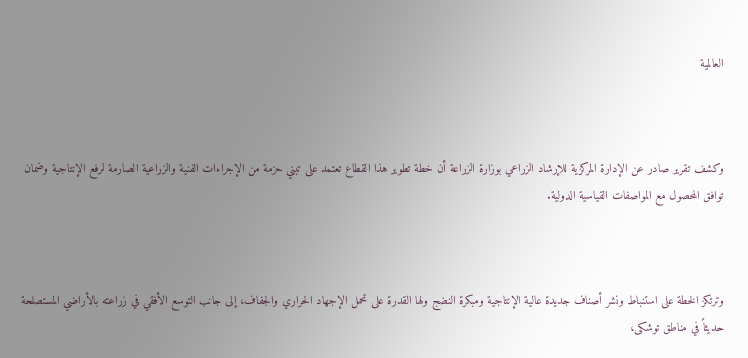العالمية



وكشف تقرير صادر عن الإدارة المركزية للإرشاد الزراعي بوزارة الزراعة أن خطة تطوير هذا القطاع تعتمد على تبني حزمة من الإجراءات الفنية والزراعية الصارمة لرفع الإنتاجية وضمان توافق المحصول مع المواصفات القياسية الدولية.



وترتكز الخطة على استنباط ونشر أصناف جديدة عالية الإنتاجية ومبكرة النضج ولها القدرة على تحمل الإجهاد الحراري والجفاف، إلى جانب التوسع الأفقي في زراعته بالأراضي المستصلحة حديثاً في مناطق توشكى،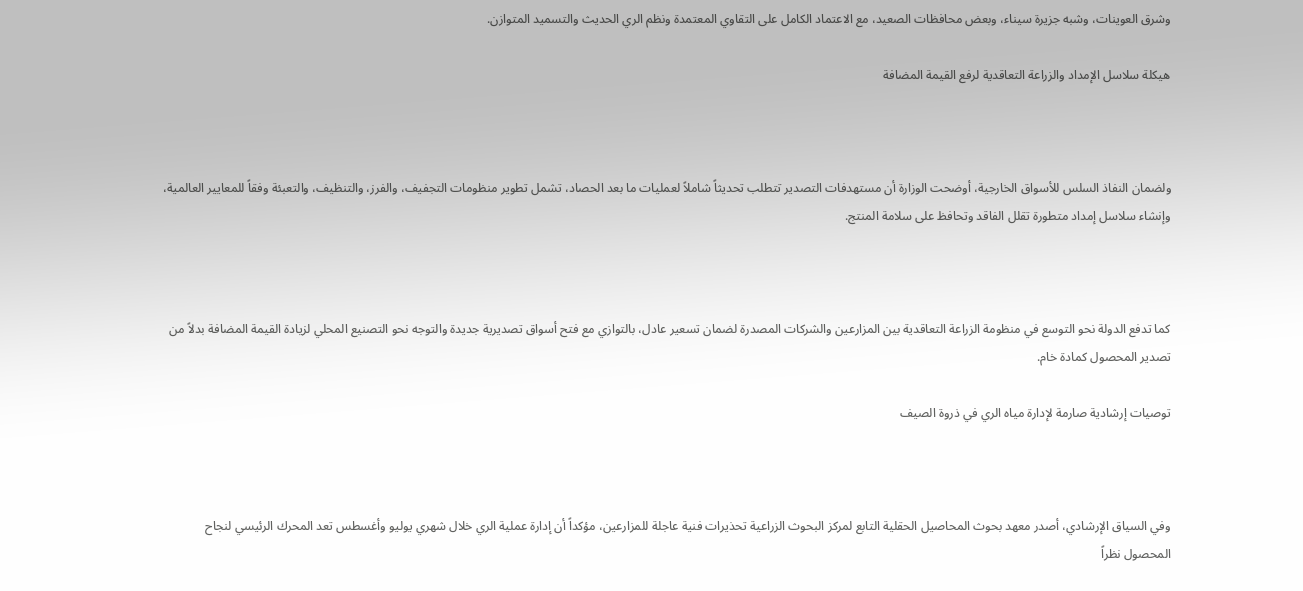وشرق العوينات، وشبه جزيرة سيناء، وبعض محافظات الصعيد، مع الاعتماد الكامل على التقاوي المعتمدة ونظم الري الحديث والتسميد المتوازن.

هيكلة سلاسل الإمداد والزراعة التعاقدية لرفع القيمة المضافة



ولضمان النفاذ السلس للأسواق الخارجية، أوضحت الوزارة أن مستهدفات التصدير تتطلب تحديثاً شاملاً لعمليات ما بعد الحصاد، تشمل تطوير منظومات التجفيف، والفرز، والتنظيف، والتعبئة وفقاً للمعايير العالمية، وإنشاء سلاسل إمداد متطورة تقلل الفاقد وتحافظ على سلامة المنتج.



كما تدفع الدولة نحو التوسع في منظومة الزراعة التعاقدية بين المزارعين والشركات المصدرة لضمان تسعير عادل، بالتوازي مع فتح أسواق تصديرية جديدة والتوجه نحو التصنيع المحلي لزيادة القيمة المضافة بدلاً من تصدير المحصول كمادة خام.

توصيات إرشادية صارمة لإدارة مياه الري في ذروة الصيف



وفي السياق الإرشادي، أصدر معهد بحوث المحاصيل الحقلية التابع لمركز البحوث الزراعية تحذيرات فنية عاجلة للمزارعين، مؤكداً أن إدارة عملية الري خلال شهري يوليو وأغسطس تعد المحرك الرئيسي لنجاح المحصول نظراً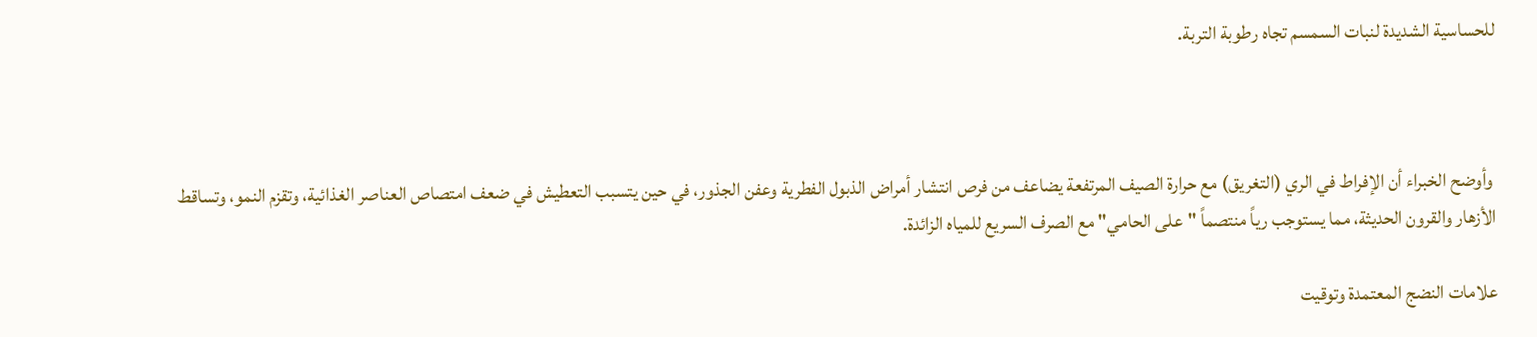للحساسية الشديدة لنبات السمسم تجاه رطوبة التربة.



 وأوضح الخبراء أن الإفراط في الري (التغريق) مع حرارة الصيف المرتفعة يضاعف من فرص انتشار أمراض الذبول الفطرية وعفن الجذور، في حين يتسبب التعطيش في ضعف امتصاص العناصر الغذائية، وتقزم النمو، وتساقط الأزهار والقرون الحديثة، مما يستوجب رياً منتصماً "على الحامي" مع الصرف السريع للمياه الزائدة.

علامات النضج المعتمدة وتوقيت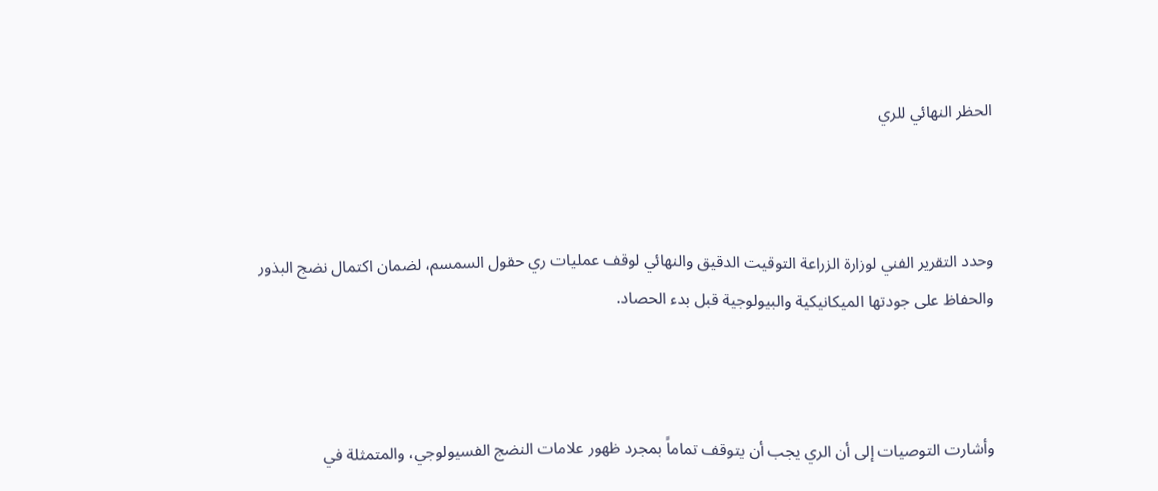الحظر النهائي للري



وحدد التقرير الفني لوزارة الزراعة التوقيت الدقيق والنهائي لوقف عمليات ري حقول السمسم، لضمان اكتمال نضج البذور والحفاظ على جودتها الميكانيكية والبيولوجية قبل بدء الحصاد.



وأشارت التوصيات إلى أن الري يجب أن يتوقف تماماً بمجرد ظهور علامات النضج الفسيولوجي، والمتمثلة في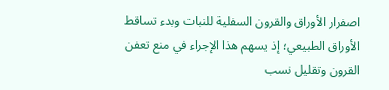اصفرار الأوراق والقرون السفلية للنبات وبدء تساقط الأوراق الطبيعي؛ إذ يسهم هذا الإجراء في منع تعفن القرون وتقليل نسب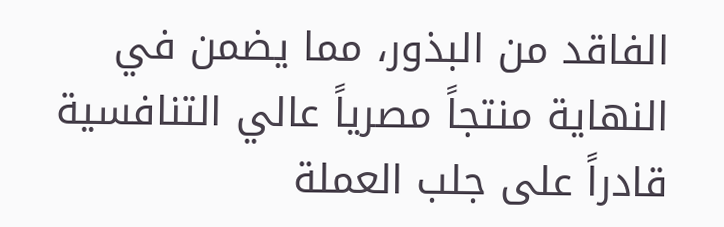الفاقد من البذور، مما يضمن في النهاية منتجاً مصرياً عالي التنافسية قادراً على جلب العملة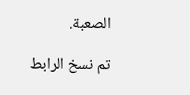الصعبة.

تم نسخ الرابط